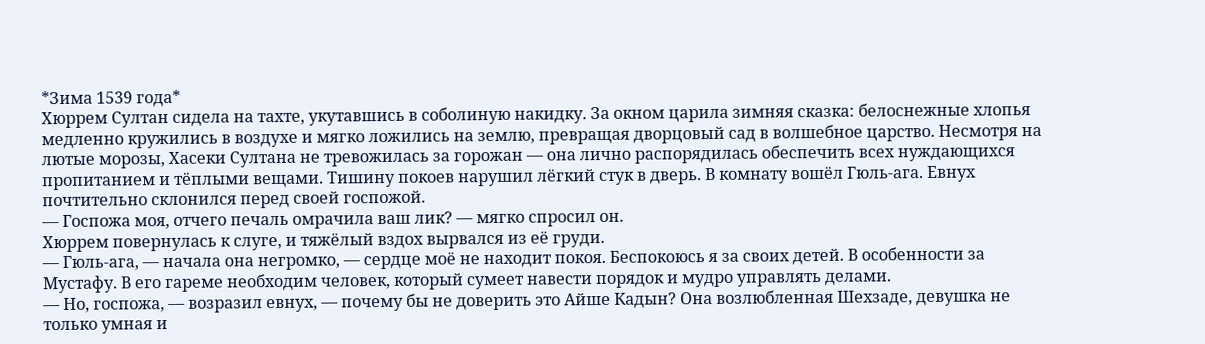*Зима 1539 года*
Хюррем Султан сидела на тахте, укутавшись в соболиную накидку. За окном царила зимняя сказка: белоснежные хлопья медленно кружились в воздухе и мягко ложились на землю, превращая дворцовый сад в волшебное царство. Несмотря на лютые морозы, Хасеки Султана не тревожилась за горожан — она лично распорядилась обеспечить всех нуждающихся пропитанием и тёплыми вещами. Тишину покоев нарушил лёгкий стук в дверь. В комнату вошёл Гюль‑ага. Евнух почтительно склонился перед своей госпожой.
— Госпожа моя, отчего печаль омрачила ваш лик? — мягко спросил он.
Хюррем повернулась к слуге, и тяжёлый вздох вырвался из её груди.
— Гюль‑ага, — начала она негромко, — сердце моё не находит покоя. Беспокоюсь я за своих детей. В особенности за Мустафу. В его гареме необходим человек, который сумеет навести порядок и мудро управлять делами.
— Но, госпожа, — возразил евнух, — почему бы не доверить это Айше Кадын? Она возлюбленная Шехзаде, девушка не только умная и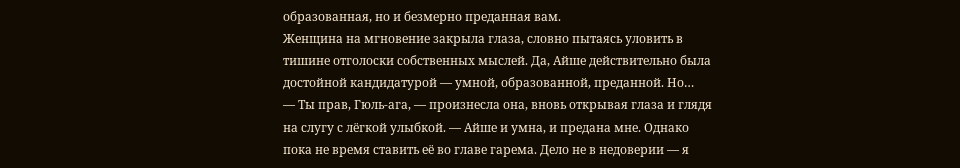образованная, но и безмерно преданная вам.
Женщина на мгновение закрыла глаза, словно пытаясь уловить в тишине отголоски собственных мыслей. Да, Айше действительно была достойной кандидатурой — умной, образованной, преданной. Но…
— Ты прав, Гюль‑ага, — произнесла она, вновь открывая глаза и глядя на слугу с лёгкой улыбкой. — Айше и умна, и предана мне. Однако пока не время ставить её во главе гарема. Дело не в недоверии — я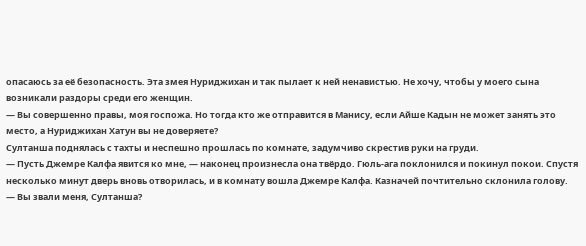опасаюсь за её безопасность. Эта змея Нуриджихан и так пылает к ней ненавистью. Не хочу, чтобы у моего сына возникали раздоры среди его женщин.
— Вы совершенно правы, моя госпожа. Но тогда кто же отправится в Манису, если Айше Кадын не может занять это место, а Нуриджихан Хатун вы не доверяете?
Султанша поднялась с тахты и неспешно прошлась по комнате, задумчиво скрестив руки на груди.
— Пусть Джемре Калфа явится ко мне, — наконец произнесла она твёрдо. Гюль‑ага поклонился и покинул покои. Спустя несколько минут дверь вновь отворилась, и в комнату вошла Джемре Калфа. Казначей почтительно склонила голову.
— Вы звали меня, Султанша?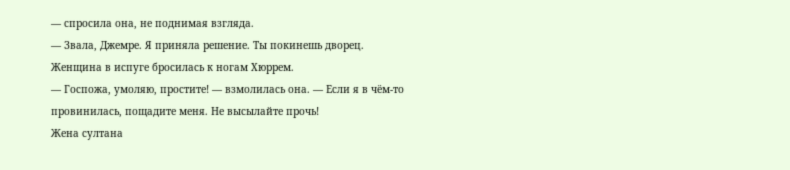— спросила она, не поднимая взгляда.
— Звала, Джемре. Я приняла решение. Ты покинешь дворец.
Женщина в испуге бросилась к ногам Хюррем.
— Госпожа, умоляю, простите! — взмолилась она. — Если я в чём‑то провинилась, пощадите меня. Не высылайте прочь!
Жена султана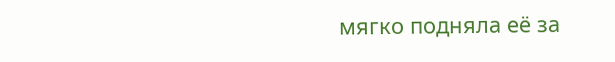мягко подняла её за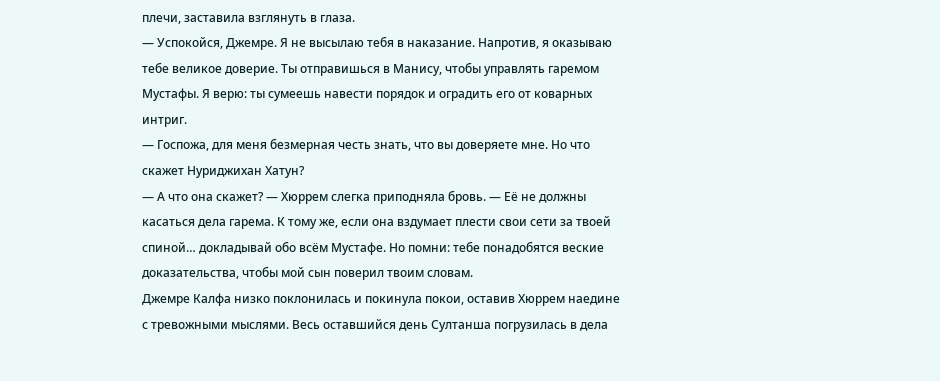плечи, заставила взглянуть в глаза.
— Успокойся, Джемре. Я не высылаю тебя в наказание. Напротив, я оказываю тебе великое доверие. Ты отправишься в Манису, чтобы управлять гаремом Мустафы. Я верю: ты сумеешь навести порядок и оградить его от коварных интриг.
— Госпожа, для меня безмерная честь знать, что вы доверяете мне. Но что скажет Нуриджихан Хатун?
— А что она скажет? — Хюррем слегка приподняла бровь. — Её не должны касаться дела гарема. К тому же, если она вздумает плести свои сети за твоей спиной… докладывай обо всём Мустафе. Но помни: тебе понадобятся веские доказательства, чтобы мой сын поверил твоим словам.
Джемре Калфа низко поклонилась и покинула покои, оставив Хюррем наедине с тревожными мыслями. Весь оставшийся день Султанша погрузилась в дела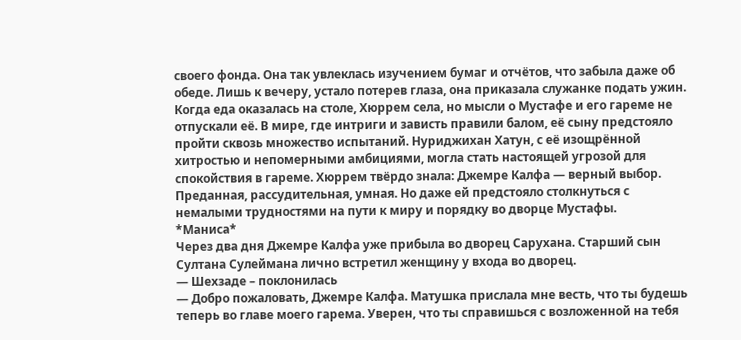своего фонда. Она так увлеклась изучением бумаг и отчётов, что забыла даже об обеде. Лишь к вечеру, устало потерев глаза, она приказала служанке подать ужин.
Когда еда оказалась на столе, Хюррем села, но мысли о Мустафе и его гареме не отпускали её. В мире, где интриги и зависть правили балом, её сыну предстояло пройти сквозь множество испытаний. Нуриджихан Хатун, с её изощрённой хитростью и непомерными амбициями, могла стать настоящей угрозой для спокойствия в гареме. Хюррем твёрдо знала: Джемре Калфа — верный выбор. Преданная, рассудительная, умная. Но даже ей предстояло столкнуться с немалыми трудностями на пути к миру и порядку во дворце Мустафы.
*Маниса*
Через два дня Джемре Калфа уже прибыла во дворец Сарухана. Старший сын Султана Сулеймана лично встретил женщину у входа во дворец.
— Шехзаде – поклонилась
— Добро пожаловать, Джемре Калфа. Матушка прислала мне весть, что ты будешь теперь во главе моего гарема. Уверен, что ты справишься с возложенной на тебя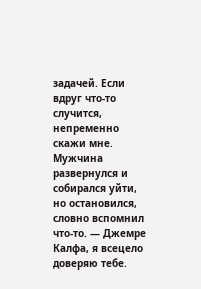задачей. Если вдруг что-то случится, непременно скажи мне. Мужчина развернулся и собирался уйти, но остановился, словно вспомнил что-то. — Джемре Калфа, я всецело доверяю тебе.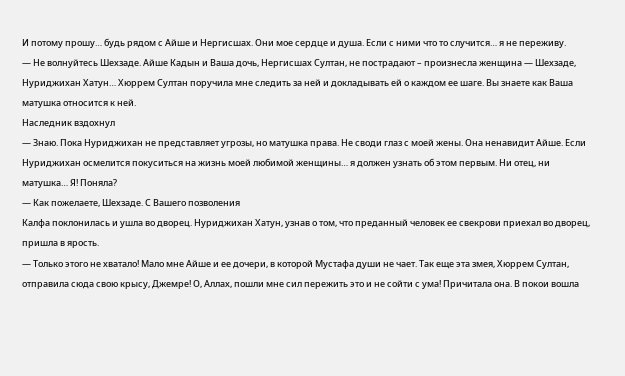И потому прошу… будь рядом с Айше и Нергисшах. Они мое сердце и душа. Если с ними что то случится… я не переживу.
— Не волнуйтесь Шехзаде. Айше Кадын и Ваша дочь, Нергисшах Султан, не пострадают – произнесла женщина — Шехзаде, Нуриджихан Хатун… Хюррем Султан поручила мне следить за ней и докладывать ей о каждом ее шаге. Вы знаете как Ваша матушка относится к ней.
Наследник вздохнул
— Знаю. Пока Нуриджихан не представляет угрозы, но матушка права. Не своди глаз с моей жены. Она ненавидит Айше. Если Нуриджихан осмелится покуситься на жизнь моей любимой женщины… я должен узнать об этом первым. Ни отец, ни матушка… Я! Поняла?
— Как пожелаете, Шехзаде. С Вашего позволения
Калфа поклонилась и ушла во дворец. Нуриджихан Хатун, узнав о том, что преданный человек ее свекрови приехал во дворец, пришла в ярость.
— Только этого не хватало! Мало мне Айше и ее дочери, в которой Мустафа души не чает. Так еще эта змея, Хюррем Султан, отправила сюда свою крысу, Джемре! О, Аллах, пошли мне сил пережить это и не сойти с ума! Причитала она. В покои вошла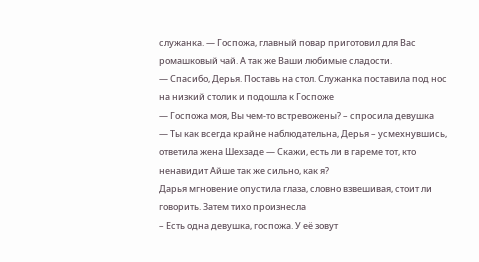служанка. — Госпожа, главный повар приготовил для Вас ромашковый чай. А так же Ваши любимые сладости.
— Спасибо, Дерья. Поставь на стол. Служанка поставила под нос на низкий столик и подошла к Госпоже
— Госпожа моя, Вы чем-то встревожены? – спросила девушка
— Ты как всегда крайне наблюдательна, Дерья – усмехнувшись, ответила жена Шехзаде — Скажи, есть ли в гареме тот, кто ненавидит Айше так же сильно, как я?
Дарья мгновение опустила глаза, словно взвешивая, стоит ли говорить. Затем тихо произнесла
– Есть одна девушка, госпожа. У её зовут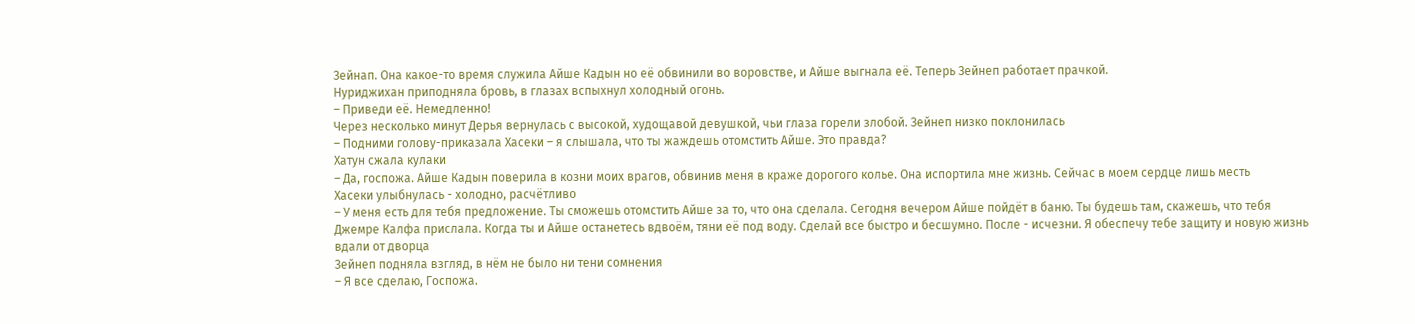Зейнап. Она какое-то время служила Айше Кадын но её обвинили во воровстве, и Айше выгнала её. Теперь Зейнеп работает прачкой.
Нуриджихан приподняла бровь, в глазах вспыхнул холодный огонь.
– Приведи её. Немедленно!
Через несколько минут Дерья вернулась с высокой, худощавой девушкой, чьи глаза горели злобой. Зейнеп низко поклонилась
– Подними голову-приказала Хасеки – я слышала, что ты жаждешь отомстить Айше. Это правда?
Хатун сжала кулаки
– Да, госпожа. Айше Кадын поверила в козни моих врагов, обвинив меня в краже дорогого колье. Она испортила мне жизнь. Сейчас в моем сердце лишь месть
Хасеки улыбнулась - холодно, расчётливо
– У меня есть для тебя предложение. Ты сможешь отомстить Айше за то, что она сделала. Сегодня вечером Айше пойдёт в баню. Ты будешь там, скажешь, что тебя Джемре Калфа прислала. Когда ты и Айше останетесь вдвоём, тяни её под воду. Сделай все быстро и бесшумно. После - исчезни. Я обеспечу тебе защиту и новую жизнь вдали от дворца
Зейнеп подняла взгляд, в нём не было ни тени сомнения
– Я все сделаю, Госпожа.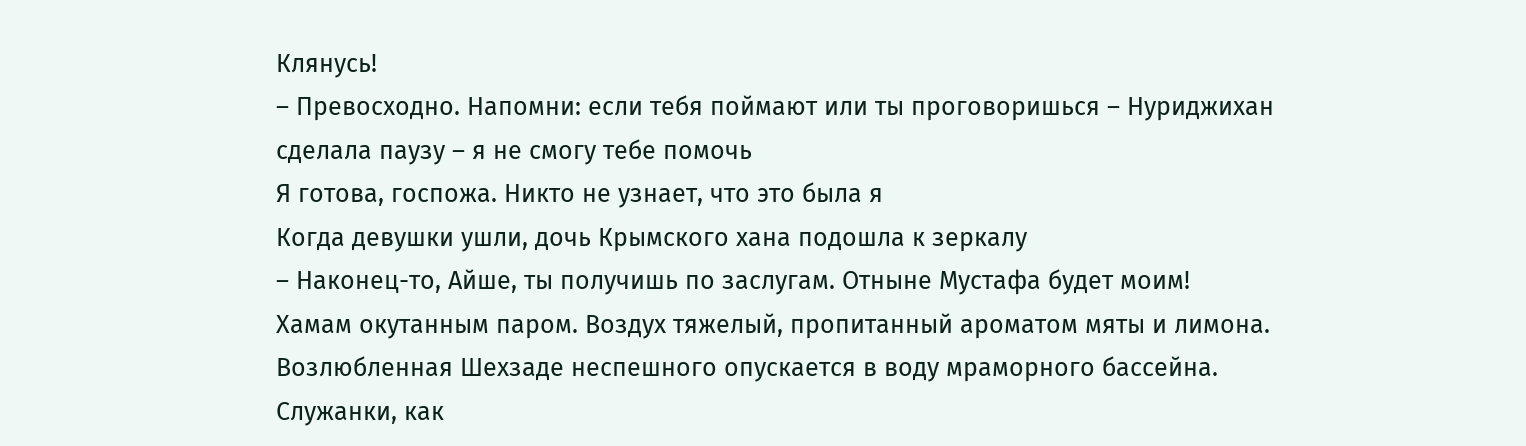Клянусь!
– Превосходно. Напомни: если тебя поймают или ты проговоришься – Нуриджихан сделала паузу – я не смогу тебе помочь
Я готова, госпожа. Никто не узнает, что это была я
Когда девушки ушли, дочь Крымского хана подошла к зеркалу
– Наконец-то, Айше, ты получишь по заслугам. Отныне Мустафа будет моим!
Хамам окутанным паром. Воздух тяжелый, пропитанный ароматом мяты и лимона. Возлюбленная Шехзаде неспешного опускается в воду мраморного бассейна.
Служанки, как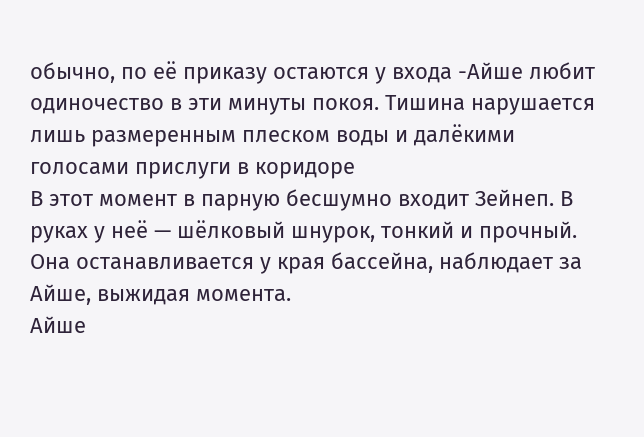обычно, по её приказу остаются у входа -Айше любит одиночество в эти минуты покоя. Тишина нарушается лишь размеренным плеском воды и далёкими голосами прислуги в коридоре
В этот момент в парную бесшумно входит Зейнеп. В руках у неё — шёлковый шнурок, тонкий и прочный. Она останавливается у края бассейна, наблюдает за Айше, выжидая момента.
Айше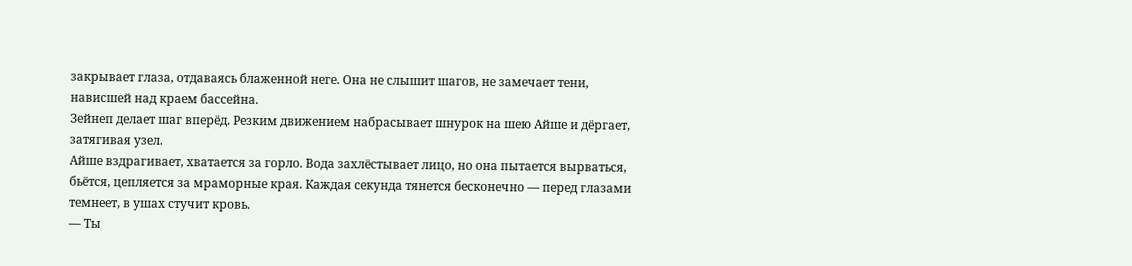закрывает глаза, отдаваясь блаженной неге. Она не слышит шагов, не замечает тени, нависшей над краем бассейна.
Зейнеп делает шаг вперёд. Резким движением набрасывает шнурок на шею Айше и дёргает, затягивая узел.
Айше вздрагивает, хватается за горло. Вода захлёстывает лицо, но она пытается вырваться, бьётся, цепляется за мраморные края. Каждая секунда тянется бесконечно — перед глазами темнеет, в ушах стучит кровь.
— Ты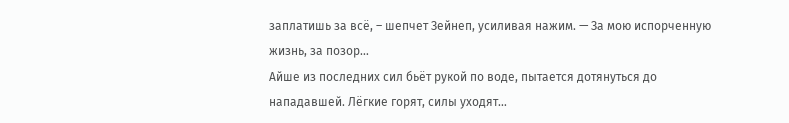заплатишь за всё, – шепчет Зейнеп, усиливая нажим. — За мою испорченную жизнь, за позор…
Айше из последних сил бьёт рукой по воде, пытается дотянуться до нападавшей. Лёгкие горят, силы уходят…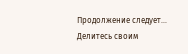Продолжение следует...
Делитесь своим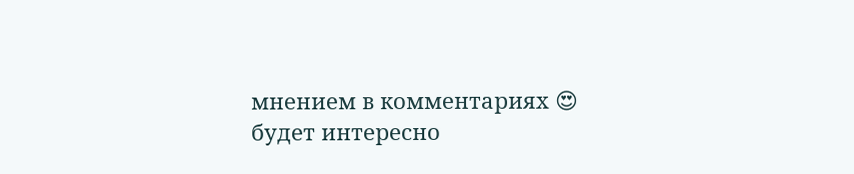мнением в комментариях 😍 будет интересно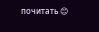почитать 😊